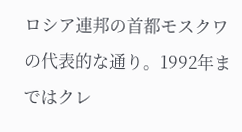ロシア連邦の首都モスクワの代表的な通り。1992年まではクレ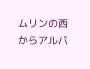ムリンの西からアルバ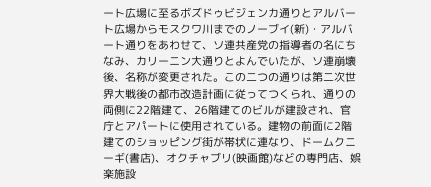ート広場に至るボズドゥビジェンカ通りとアルバート広場からモスクワ川までのノーブイ(新)・アルバート通りをあわせて、ソ連共産党の指導者の名にちなみ、カリーニン大通りとよんでいたが、ソ連崩壊後、名称が変更された。この二つの通りは第二次世界大戦後の都市改造計画に従ってつくられ、通りの両側に22階建て、26階建てのビルが建設され、官庁とアパートに使用されている。建物の前面に2階建てのショッピング街が帯状に連なり、ドームクニーギ(書店)、オクチャブリ(映画館)などの専門店、娯楽施設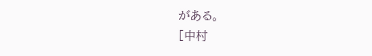がある。
[中村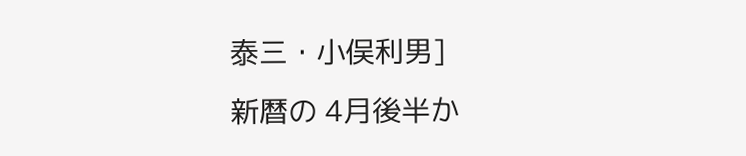泰三・小俣利男]
新暦の 4月後半か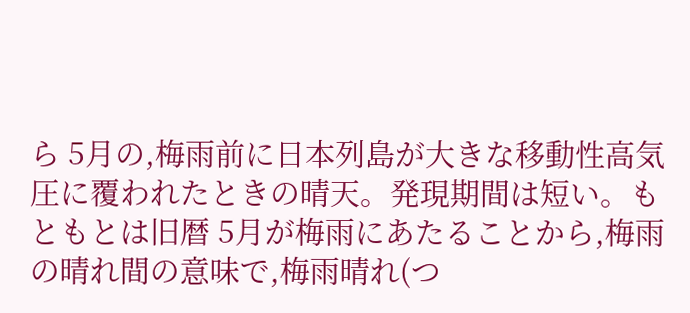ら 5月の,梅雨前に日本列島が大きな移動性高気圧に覆われたときの晴天。発現期間は短い。もともとは旧暦 5月が梅雨にあたることから,梅雨の晴れ間の意味で,梅雨晴れ(つ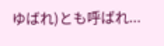ゆばれ)とも呼ばれ...